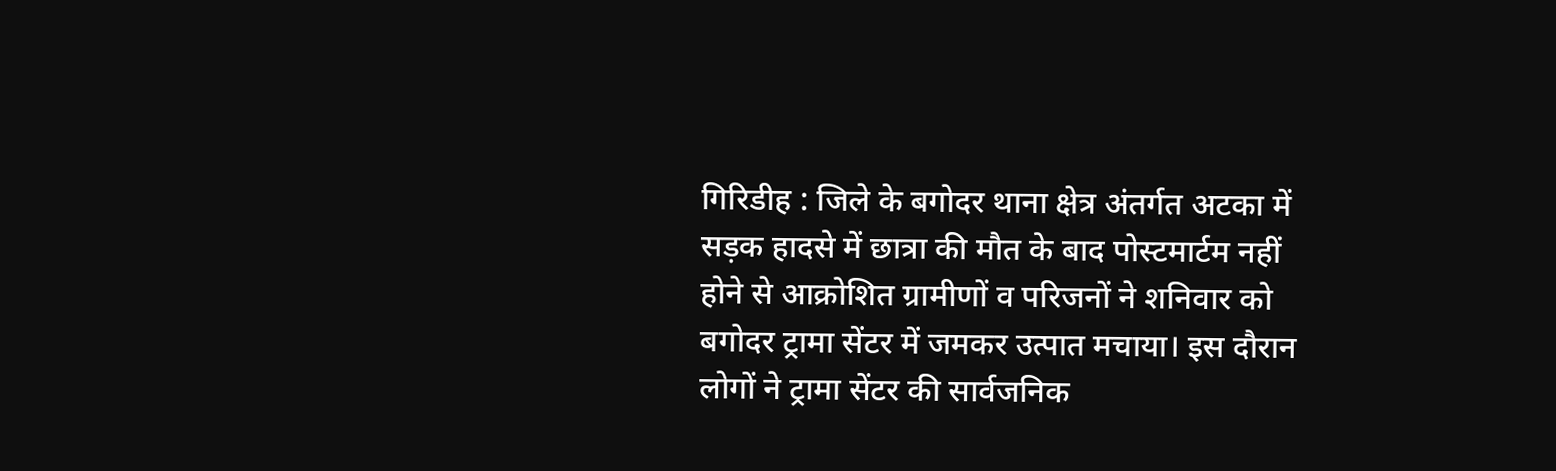गिरिडीह : जिले के बगोदर थाना क्षेत्र अंतर्गत अटका में सड़क हादसे में छात्रा की मौत के बाद पोस्टमार्टम नहीं होने से आक्रोशित ग्रामीणों व परिजनों ने शनिवार को बगोदर ट्रामा सेंटर में जमकर उत्पात मचाया। इस दौरान लोगों ने ट्रामा सेंटर की सार्वजनिक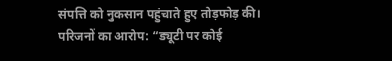संपत्ति को नुकसान पहुंचाते हुए तोड़फोड़ की।
परिजनों का आरोप: “ड्यूटी पर कोई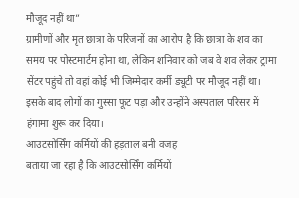मौजूद नहीं था”
ग्रामीणों और मृत छात्रा के परिजनों का आरोप है कि छात्रा के शव का समय पर पोस्टमार्टम होना था, लेकिन शनिवार को जब वे शव लेकर ट्रामा सेंटर पहुंचे तो वहां कोई भी जिम्मेदार कर्मी ड्यूटी पर मौजूद नहीं था।
इसके बाद लोगों का गुस्सा फूट पड़ा और उन्होंने अस्पताल परिसर में हंगामा शुरू कर दिया।
आउटसोर्सिंग कर्मियों की हड़ताल बनी वजह
बताया जा रहा है कि आउटसोर्सिंग कर्मियों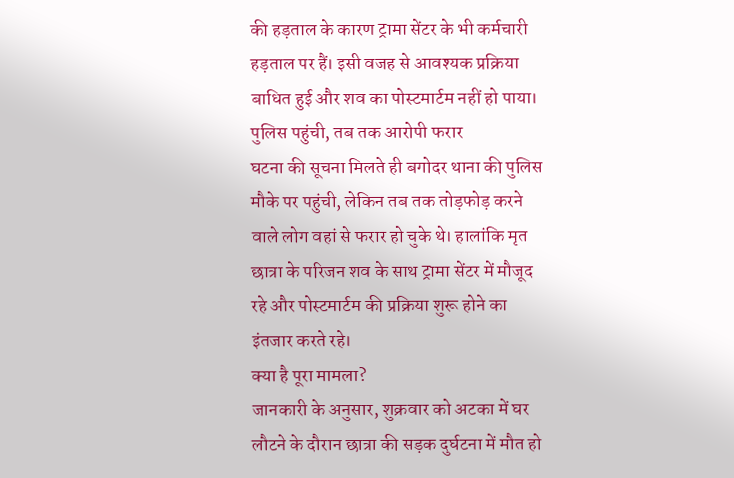की हड़ताल के कारण ट्रामा सेंटर के भी कर्मचारी हड़ताल पर हैं। इसी वजह से आवश्यक प्रक्रिया बाधित हुई और शव का पोस्टमार्टम नहीं हो पाया।
पुलिस पहुंची, तब तक आरोपी फरार
घटना की सूचना मिलते ही बगोदर थाना की पुलिस मौके पर पहुंची, लेकिन तब तक तोड़फोड़ करने वाले लोग वहां से फरार हो चुके थे। हालांकि मृत छात्रा के परिजन शव के साथ ट्रामा सेंटर में मौजूद रहे और पोस्टमार्टम की प्रक्रिया शुरू होने का इंतजार करते रहे।
क्या है पूरा मामला?
जानकारी के अनुसार, शुक्रवार को अटका में घर लौटने के दौरान छात्रा की सड़क दुर्घटना में मौत हो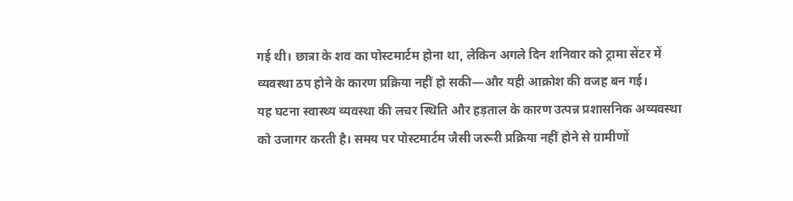गई थी। छात्रा के शव का पोस्टमार्टम होना था, लेकिन अगले दिन शनिवार को ट्रामा सेंटर में व्यवस्था ठप होने के कारण प्रक्रिया नहीं हो सकी—और यही आक्रोश की वजह बन गई।
यह घटना स्वास्थ्य व्यवस्था की लचर स्थिति और हड़ताल के कारण उत्पन्न प्रशासनिक अव्यवस्था को उजागर करती है। समय पर पोस्टमार्टम जैसी जरूरी प्रक्रिया नहीं होने से ग्रामीणों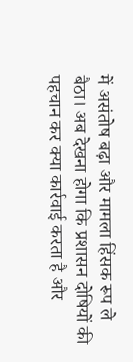में असंतोष बढ़ा और मामला हिंसक रूप ले बैठा। अब देखना होगा कि प्रशासन दोषियों की पहचान कर क्या कार्रवाई करता है और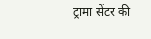ट्रामा सेंटर की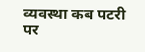व्यवस्था कब पटरी पर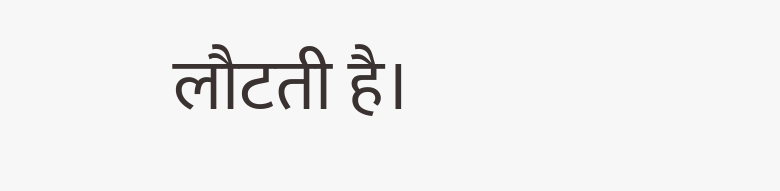लौटती है।